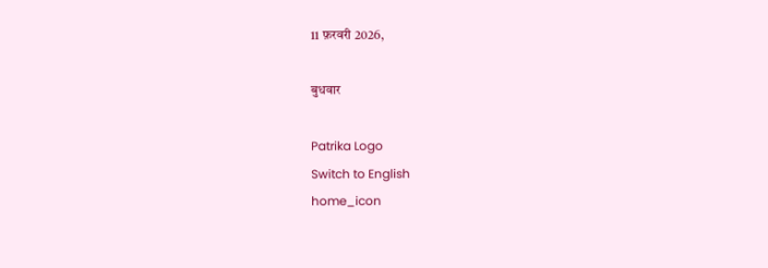11 फ़रवरी 2026,

बुधवार

Patrika Logo
Switch to English
home_icon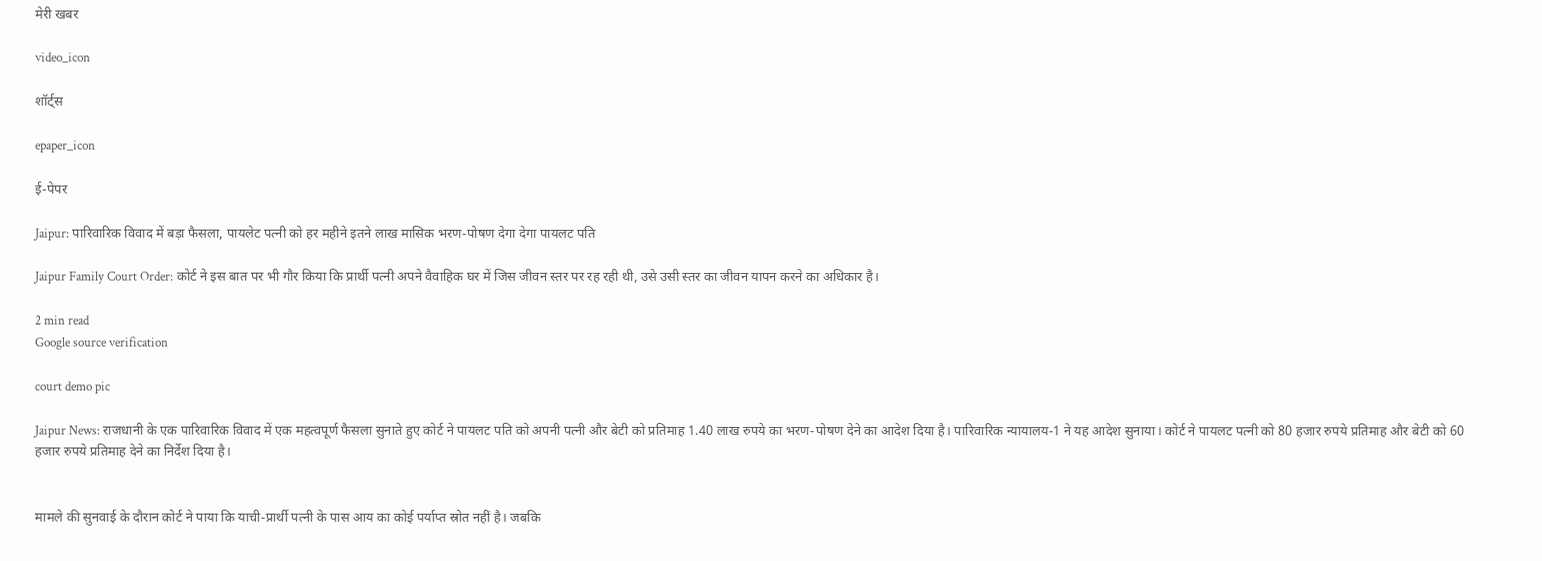मेरी खबर

video_icon

शॉर्ट्स

epaper_icon

ई-पेपर

Jaipur: पारिवारिक विवाद में बड़ा फैसला, पायलेट पत्नी को हर महीने इतने लाख मासिक भरण-पोषण देगा देगा पायलट पति

Jaipur Family Court Order: कोर्ट ने इस बात पर भी गौर किया कि प्रार्थी पत्नी अपने वैवाहिक घर में जिस जीवन स्तर पर रह रही थी, उसे उसी स्तर का जीवन यापन करने का अधिकार है।

2 min read
Google source verification

court demo pic

Jaipur News: राजधानी के एक पारिवारिक विवाद में एक महत्वपूर्ण फैसला सुनाते हुए कोर्ट ने पायलट पति को अपनी पत्नी और बेटी को प्रतिमाह 1.40 लाख रुपये का भरण-पोषण देने का आदेश दिया है। पारिवारिक न्यायालय-1 ने यह आदेश सुनाया। कोर्ट ने पायलट पत्नी को 80 हजार रुपये प्रतिमाह और बेटी को 60 हजार रुपये प्रतिमाह देने का निर्देश दिया है।


मामले की सुनवाई के दौरान कोर्ट ने पाया कि याची-प्रार्थी पत्नी के पास आय का कोई पर्याप्त स्रोत नहीं है। जबकि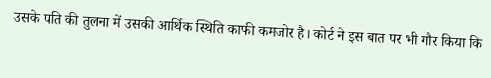उसके पति की तुलना में उसकी आर्थिक स्थिति काफी कमजोर है। कोर्ट ने इस बात पर भी गौर किया कि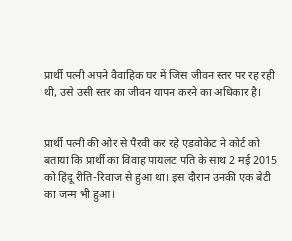प्रार्थी पत्नी अपने वैवाहिक घर में जिस जीवन स्तर पर रह रही थी, उसे उसी स्तर का जीवन यापन करने का अधिकार है।


प्रार्थी पत्नी की ओर से पैरवी कर रहे एडवोकेट ने कोर्ट को बताया कि प्रार्थी का विवाह पायलट पति के साथ 2 मई 2015 को हिंदू रीति-रिवाज से हुआ था। इस दौरान उनकी एक बेटी का जन्म भी हुआ।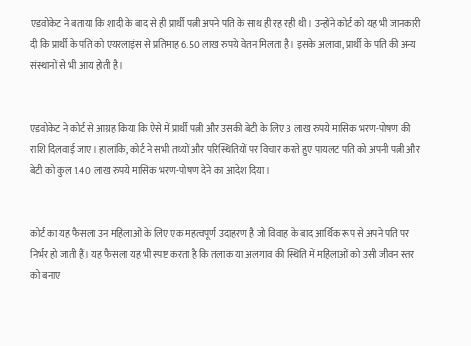एडवोकेट ने बताया कि शादी के बाद से ही प्रार्थी पत्नी अपने पति के साथ ही रह रही थी। उन्होंने कोर्ट को यह भी जानकारी दी कि प्रार्थी के पति को एयरलाइंस से प्रतिमाह 6.50 लाख रुपये वेतन मिलता है। इसके अलावा, प्रार्थी के पति की अन्य संस्थानों से भी आय होती है।


एडवोकेट ने कोर्ट से आग्रह किया कि ऐसे में प्रार्थी पत्नी और उसकी बेटी के लिए 3 लाख रुपये मासिक भरण-पोषण की राशि दिलवाई जाए। हालांकि, कोर्ट ने सभी तथ्यों और परिस्थितियों पर विचार करते हुए पायलट पति को अपनी पत्नी और बेटी को कुल 1.40 लाख रुपये मासिक भरण-पोषण देने का आदेश दिया।


कोर्ट का यह फैसला उन महिलाओं के लिए एक महत्वपूर्ण उदाहरण है जो विवाह के बाद आर्थिक रूप से अपने पति पर निर्भर हो जाती हैं। यह फैसला यह भी स्पष्ट करता है कि तलाक या अलगाव की स्थिति में महिलाओं को उसी जीवन स्तर को बनाए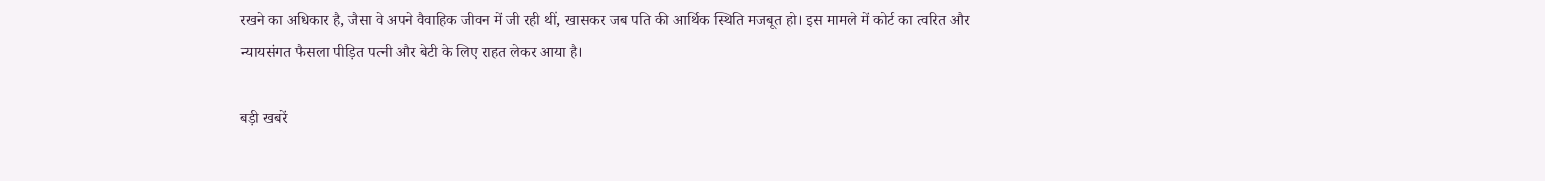रखने का अधिकार है, जैसा वे अपने वैवाहिक जीवन में जी रही थीं, खासकर जब पति की आर्थिक स्थिति मजबूत हो। इस मामले में कोर्ट का त्वरित और न्यायसंगत फैसला पीड़ित पत्नी और बेटी के लिए राहत लेकर आया है।

बड़ी खबरें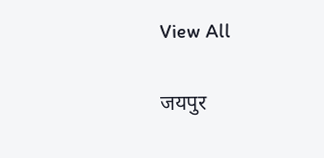View All

जयपुर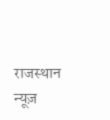राजस्थान न्यूज़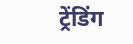ट्रेंडिंग